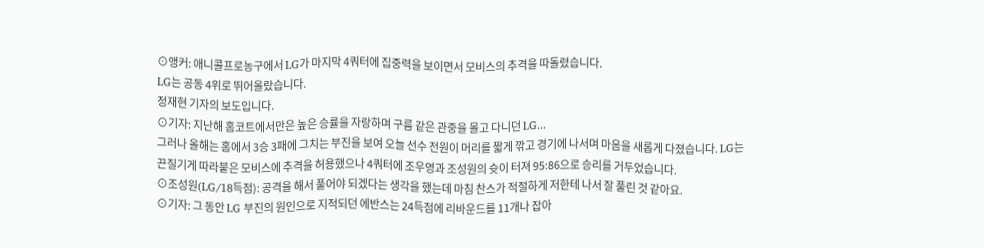⊙앵커: 애니콜프로농구에서 LG가 마지막 4쿼터에 집중력을 보이면서 모비스의 추격을 따돌렸습니다.
LG는 공동 4위로 뛰어올랐습니다.
정재현 기자의 보도입니다.
⊙기자: 지난해 홈코트에서만은 높은 승률을 자랑하며 구름 같은 관중을 몰고 다니던 LG...
그러나 올해는 홈에서 3승 3패에 그치는 부진을 보여 오늘 선수 전원이 머리를 짧게 깎고 경기에 나서며 마음을 새롭게 다졌습니다. LG는 끈질기게 따라붙은 모비스에 추격을 허용했으나 4쿼터에 조우영과 조성원의 슛이 터져 95:86으로 승리를 거두었습니다.
⊙조성원(LG/18득점): 공격을 해서 풀어야 되겠다는 생각을 했는데 마침 찬스가 적절하게 저한테 나서 잘 풀린 것 같아요.
⊙기자: 그 동안 LG 부진의 원인으로 지적되던 에반스는 24득점에 리바운드를 11개나 잡아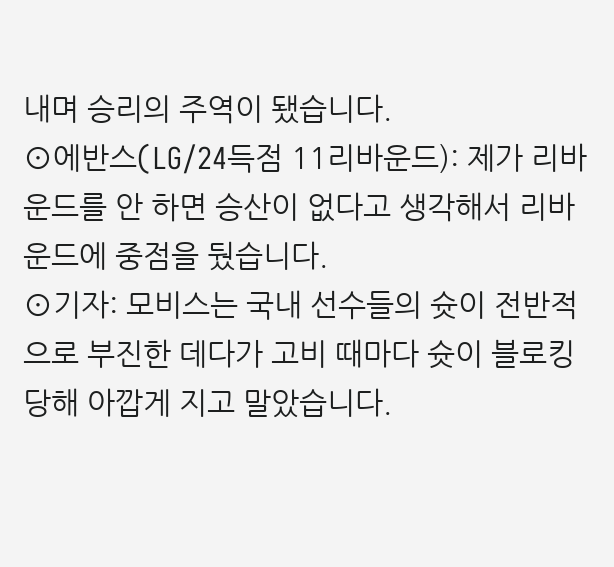내며 승리의 주역이 됐습니다.
⊙에반스(LG/24득점 11리바운드): 제가 리바운드를 안 하면 승산이 없다고 생각해서 리바운드에 중점을 뒀습니다.
⊙기자: 모비스는 국내 선수들의 슛이 전반적으로 부진한 데다가 고비 때마다 슛이 블로킹당해 아깝게 지고 말았습니다.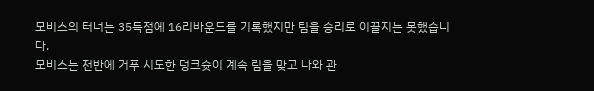모비스의 터너는 35득점에 16리바운드를 기록했지만 팀을 승리로 이끌지는 못했습니다.
모비스는 전반에 거푸 시도한 덩크슛이 계속 림을 맞고 나와 관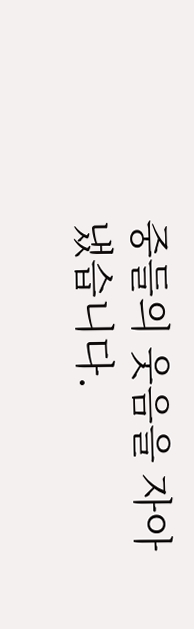중들의 웃음을 자아냈습니다.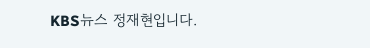KBS뉴스 정재현입니다.